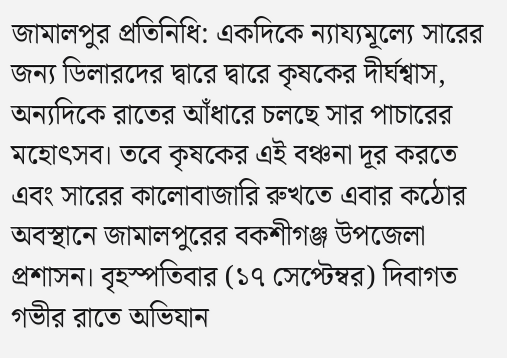জামালপুর প্রতিনিধি: একদিকে ন্যায্যমূল্যে সারের জন্য ডিলারদের দ্বারে দ্বারে কৃষকের দীর্ঘশ্বাস, অন্যদিকে রাতের আঁধারে চলছে সার পাচারের মহোৎসব। তবে কৃষকের এই বঞ্চনা দূর করতে এবং সারের কালোবাজারি রুখতে এবার কঠোর অবস্থানে জামালপুরের বকশীগঞ্জ উপজেলা প্রশাসন। বৃহস্পতিবার (১৭ সেপ্টেম্বর) দিবাগত গভীর রাতে অভিযান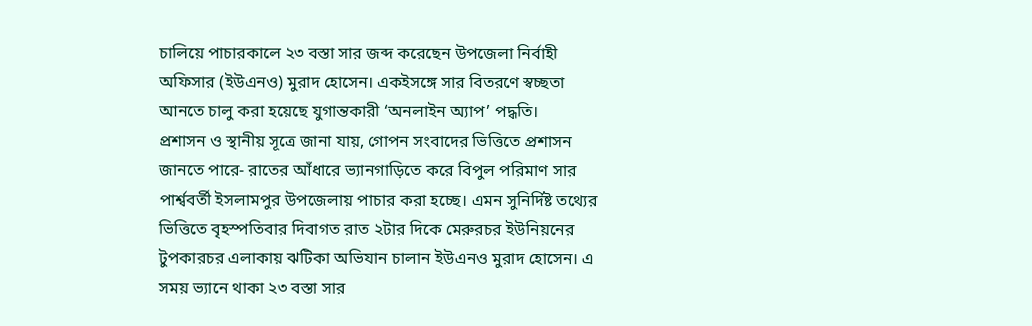চালিয়ে পাচারকালে ২৩ বস্তা সার জব্দ করেছেন উপজেলা নির্বাহী অফিসার (ইউএনও) মুরাদ হোসেন। একইসঙ্গে সার বিতরণে স্বচ্ছতা আনতে চালু করা হয়েছে যুগান্তকারী ‘অনলাইন অ্যাপ’ পদ্ধতি।
প্রশাসন ও স্থানীয় সূত্রে জানা যায়, গোপন সংবাদের ভিত্তিতে প্রশাসন জানতে পারে- রাতের আঁধারে ভ্যানগাড়িতে করে বিপুল পরিমাণ সার পার্শ্ববর্তী ইসলামপুর উপজেলায় পাচার করা হচ্ছে। এমন সুনির্দিষ্ট তথ্যের ভিত্তিতে বৃহস্পতিবার দিবাগত রাত ২টার দিকে মেরুরচর ইউনিয়নের টুপকারচর এলাকায় ঝটিকা অভিযান চালান ইউএনও মুরাদ হোসেন। এ সময় ভ্যানে থাকা ২৩ বস্তা সার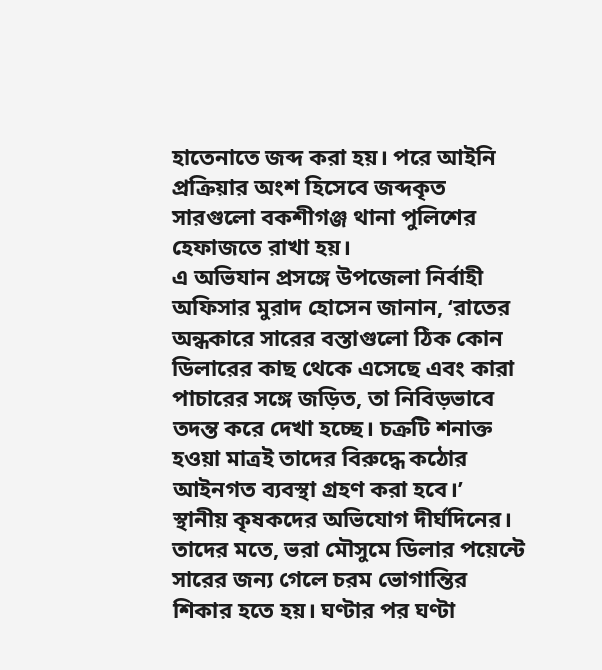হাতেনাতে জব্দ করা হয়। পরে আইনি প্রক্রিয়ার অংশ হিসেবে জব্দকৃত সারগুলো বকশীগঞ্জ থানা পুলিশের হেফাজতে রাখা হয়।
এ অভিযান প্রসঙ্গে উপজেলা নির্বাহী অফিসার মুরাদ হোসেন জানান, ‘রাতের অন্ধকারে সারের বস্তাগুলো ঠিক কোন ডিলারের কাছ থেকে এসেছে এবং কারা পাচারের সঙ্গে জড়িত, তা নিবিড়ভাবে তদন্ত করে দেখা হচ্ছে। চক্রটি শনাক্ত হওয়া মাত্রই তাদের বিরুদ্ধে কঠোর আইনগত ব্যবস্থা গ্রহণ করা হবে।’
স্থানীয় কৃষকদের অভিযোগ দীর্ঘদিনের। তাদের মতে, ভরা মৌসুমে ডিলার পয়েন্টে সারের জন্য গেলে চরম ভোগান্তির শিকার হতে হয়। ঘণ্টার পর ঘণ্টা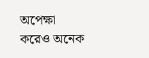অপেক্ষা করেও অনেক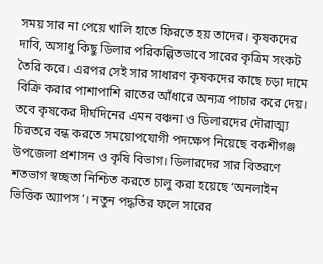সময় সার না পেয়ে খালি হাতে ফিরতে হয় তাদের। কৃষকদের দাবি, অসাধু কিছু ডিলার পরিকল্পিতভাবে সারের কৃত্রিম সংকট তৈরি করে। এরপর সেই সার সাধারণ কৃষকদের কাছে চড়া দামে বিক্রি করার পাশাপাশি রাতের আঁধারে অন্যত্র পাচার করে দেয়।
তবে কৃষকের দীর্ঘদিনের এমন বঞ্চনা ও ডিলারদের দৌরাত্ম্য চিরতরে বন্ধ করতে সময়োপযোগী পদক্ষেপ নিয়েছে বকশীগঞ্জ উপজেলা প্রশাসন ও কৃষি বিভাগ। ডিলারদের সার বিতরণে শতভাগ স্বচ্ছতা নিশ্চিত করতে চালু করা হয়েছে ‘অনলাইন ভিত্তিক অ্যাপস’। নতুন পদ্ধতির ফলে সারের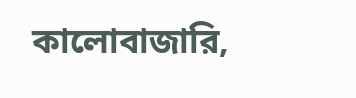কালোবাজারি,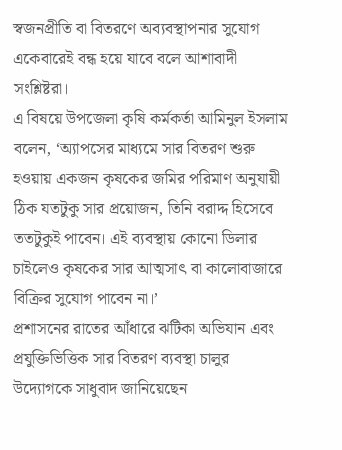স্বজনপ্রীতি বা বিতরণে অব্যবস্থাপনার সুযোগ একেবারেই বন্ধ হয়ে যাবে বলে আশাবাদী সংশ্লিষ্টরা।
এ বিষয়ে উপজেলা কৃষি কর্মকর্তা আমিনুল ইসলাম বলেন, ‘অ্যাপসের মাধ্যমে সার বিতরণ শুরু হওয়ায় একজন কৃষকের জমির পরিমাণ অনুযায়ী ঠিক যতটুকু সার প্রয়োজন, তিনি বরাদ্দ হিসেবে ততটুকুই পাবেন। এই ব্যবস্থায় কোনো ডিলার চাইলেও কৃষকের সার আত্মসাৎ বা কালোবাজারে বিক্রির সুযোগ পাবেন না।’
প্রশাসনের রাতের আঁধারে ঝটিকা অভিযান এবং প্রযুক্তিভিত্তিক সার বিতরণ ব্যবস্থা চালুর উদ্যোগকে সাধুবাদ জানিয়েছেন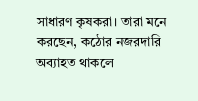সাধারণ কৃষকরা। তারা মনে করছেন, কঠোর নজরদারি অব্যাহত থাকলে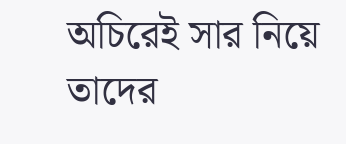অচিরেই সার নিয়ে তাদের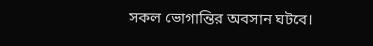সকল ভোগান্তির অবসান ঘটবে।